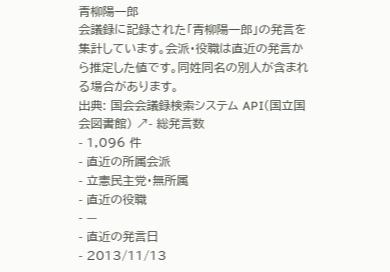青柳陽一郎
会議録に記録された「青柳陽一郎」の発言を集計しています。会派・役職は直近の発言から推定した値です。同姓同名の別人が含まれる場合があります。
出典: 国会会議録検索システム API(国立国会図書館) ↗- 総発言数
- 1,096 件
- 直近の所属会派
- 立憲民主党・無所属
- 直近の役職
- —
- 直近の発言日
- 2013/11/13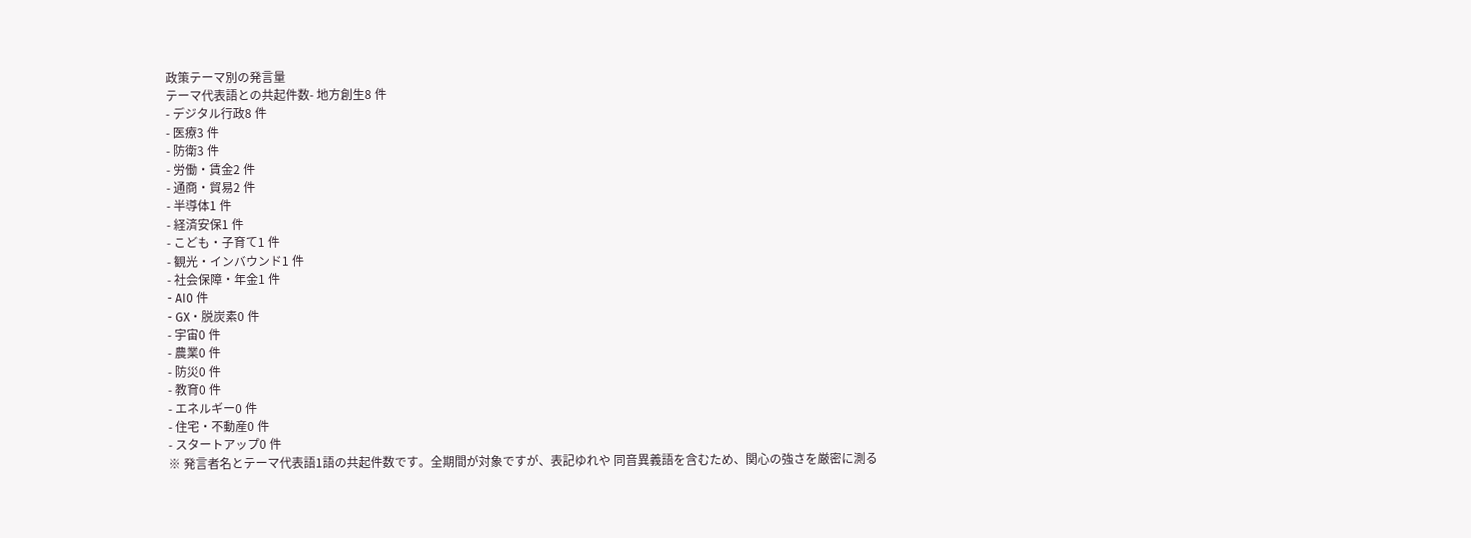政策テーマ別の発言量
テーマ代表語との共起件数- 地方創生8 件
- デジタル行政8 件
- 医療3 件
- 防衛3 件
- 労働・賃金2 件
- 通商・貿易2 件
- 半導体1 件
- 経済安保1 件
- こども・子育て1 件
- 観光・インバウンド1 件
- 社会保障・年金1 件
- AI0 件
- GX・脱炭素0 件
- 宇宙0 件
- 農業0 件
- 防災0 件
- 教育0 件
- エネルギー0 件
- 住宅・不動産0 件
- スタートアップ0 件
※ 発言者名とテーマ代表語1語の共起件数です。全期間が対象ですが、表記ゆれや 同音異義語を含むため、関心の強さを厳密に測る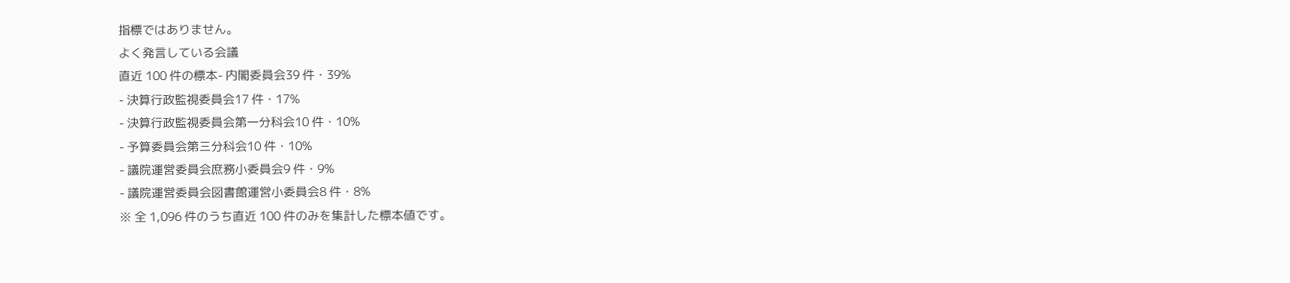指標ではありません。
よく発言している会議
直近 100 件の標本- 内閣委員会39 件・39%
- 決算行政監視委員会17 件・17%
- 決算行政監視委員会第一分科会10 件・10%
- 予算委員会第三分科会10 件・10%
- 議院運営委員会庶務小委員会9 件・9%
- 議院運営委員会図書館運営小委員会8 件・8%
※ 全 1,096 件のうち直近 100 件のみを集計した標本値です。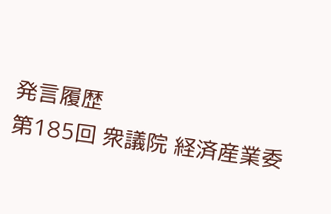発言履歴
第185回 衆議院 経済産業委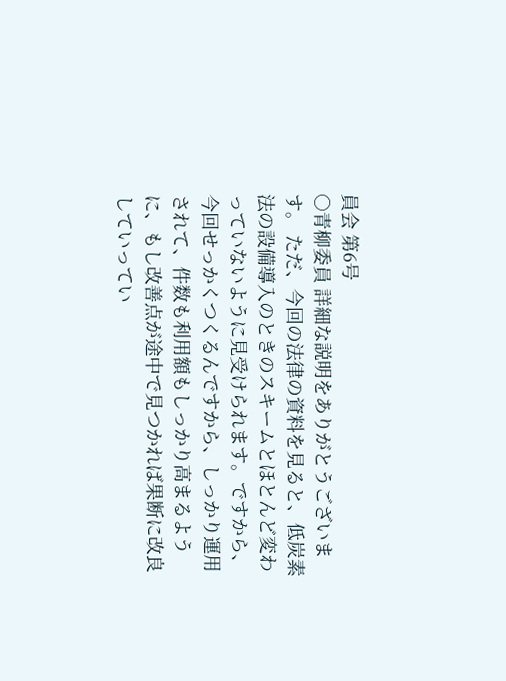員会 第6号
○青柳委員 詳細な説明をありがとうございます。 ただ、今回の法律の資料を見ると、低炭素法の設備導入のときのスキームとほとんど変わっていないように見受けられます。ですから、今回せっかくつくるんですから、しっかり運用されて、件数も利用額もしっかり高まるように、もし改善点が途中で見つかれば果断に改良していってい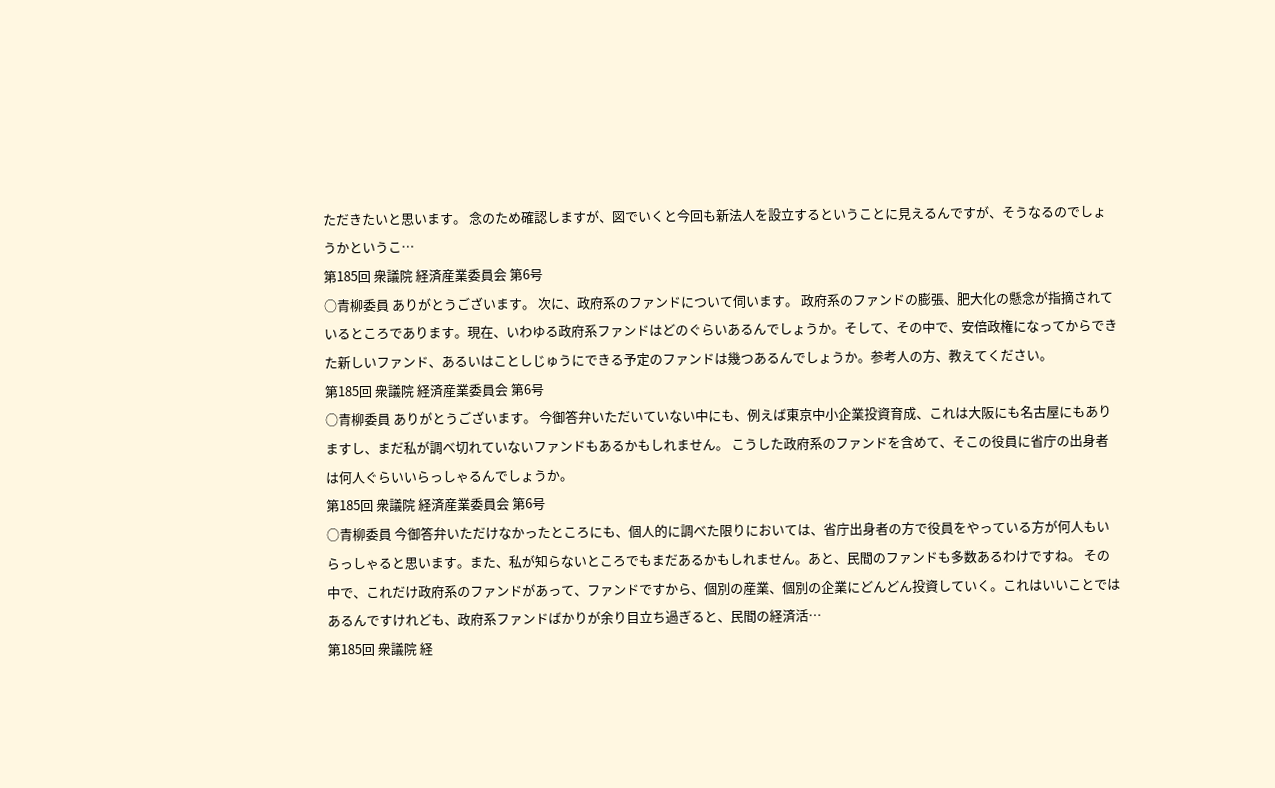ただきたいと思います。 念のため確認しますが、図でいくと今回も新法人を設立するということに見えるんですが、そうなるのでしょうかというこ…
第185回 衆議院 経済産業委員会 第6号
○青柳委員 ありがとうございます。 次に、政府系のファンドについて伺います。 政府系のファンドの膨張、肥大化の懸念が指摘されているところであります。現在、いわゆる政府系ファンドはどのぐらいあるんでしょうか。そして、その中で、安倍政権になってからできた新しいファンド、あるいはことしじゅうにできる予定のファンドは幾つあるんでしょうか。参考人の方、教えてください。
第185回 衆議院 経済産業委員会 第6号
○青柳委員 ありがとうございます。 今御答弁いただいていない中にも、例えば東京中小企業投資育成、これは大阪にも名古屋にもありますし、まだ私が調べ切れていないファンドもあるかもしれません。 こうした政府系のファンドを含めて、そこの役員に省庁の出身者は何人ぐらいいらっしゃるんでしょうか。
第185回 衆議院 経済産業委員会 第6号
○青柳委員 今御答弁いただけなかったところにも、個人的に調べた限りにおいては、省庁出身者の方で役員をやっている方が何人もいらっしゃると思います。また、私が知らないところでもまだあるかもしれません。あと、民間のファンドも多数あるわけですね。 その中で、これだけ政府系のファンドがあって、ファンドですから、個別の産業、個別の企業にどんどん投資していく。これはいいことではあるんですけれども、政府系ファンドばかりが余り目立ち過ぎると、民間の経済活…
第185回 衆議院 経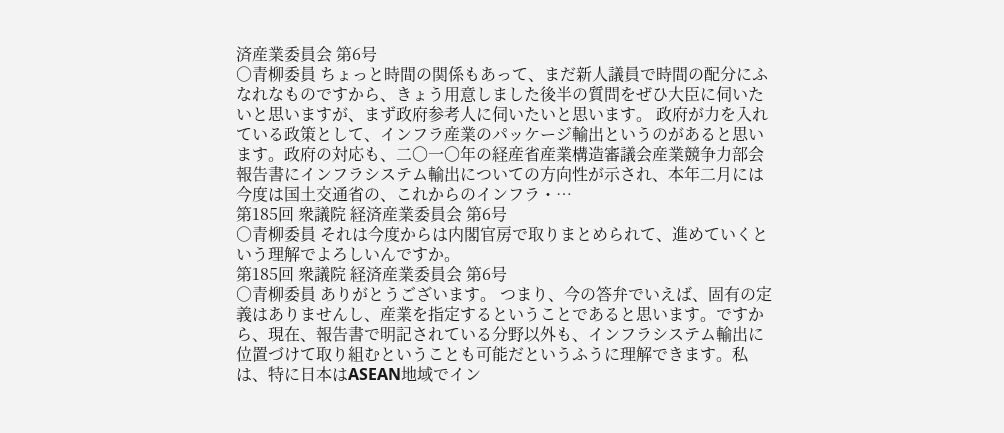済産業委員会 第6号
○青柳委員 ちょっと時間の関係もあって、まだ新人議員で時間の配分にふなれなものですから、きょう用意しました後半の質問をぜひ大臣に伺いたいと思いますが、まず政府参考人に伺いたいと思います。 政府が力を入れている政策として、インフラ産業のパッケージ輸出というのがあると思います。政府の対応も、二〇一〇年の経産省産業構造審議会産業競争力部会報告書にインフラシステム輸出についての方向性が示され、本年二月には今度は国土交通省の、これからのインフラ・…
第185回 衆議院 経済産業委員会 第6号
○青柳委員 それは今度からは内閣官房で取りまとめられて、進めていくという理解でよろしいんですか。
第185回 衆議院 経済産業委員会 第6号
○青柳委員 ありがとうございます。 つまり、今の答弁でいえば、固有の定義はありませんし、産業を指定するということであると思います。ですから、現在、報告書で明記されている分野以外も、インフラシステム輸出に位置づけて取り組むということも可能だというふうに理解できます。私は、特に日本はASEAN地域でイン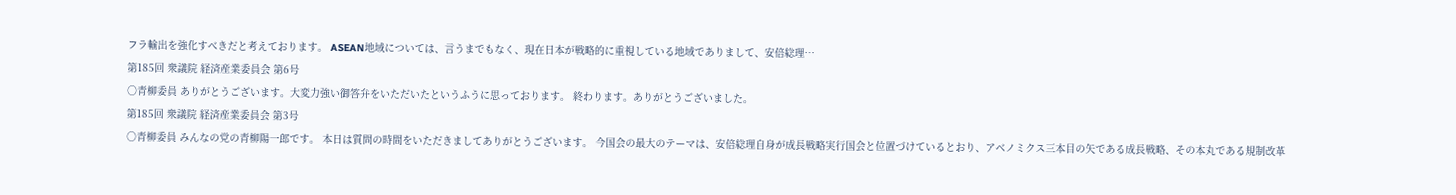フラ輸出を強化すべきだと考えております。 ASEAN地域については、言うまでもなく、現在日本が戦略的に重視している地域でありまして、安倍総理…
第185回 衆議院 経済産業委員会 第6号
○青柳委員 ありがとうございます。大変力強い御答弁をいただいたというふうに思っております。 終わります。ありがとうございました。
第185回 衆議院 経済産業委員会 第3号
○青柳委員 みんなの党の青柳陽一郎です。 本日は質問の時間をいただきましてありがとうございます。 今国会の最大のテーマは、安倍総理自身が成長戦略実行国会と位置づけているとおり、アベノミクス三本目の矢である成長戦略、その本丸である規制改革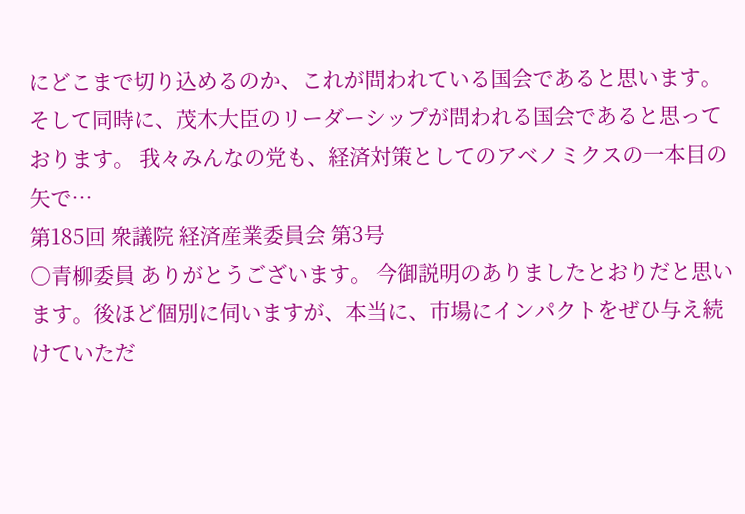にどこまで切り込めるのか、これが問われている国会であると思います。そして同時に、茂木大臣のリーダーシップが問われる国会であると思っております。 我々みんなの党も、経済対策としてのアベノミクスの一本目の矢で…
第185回 衆議院 経済産業委員会 第3号
○青柳委員 ありがとうございます。 今御説明のありましたとおりだと思います。後ほど個別に伺いますが、本当に、市場にインパクトをぜひ与え続けていただ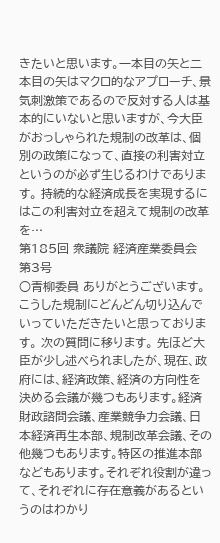きたいと思います。一本目の矢と二本目の矢はマクロ的なアプローチ、景気刺激策であるので反対する人は基本的にいないと思いますが、今大臣がおっしゃられた規制の改革は、個別の政策になって、直接の利害対立というのが必ず生じるわけであります。 持続的な経済成長を実現するにはこの利害対立を超えて規制の改革を…
第185回 衆議院 経済産業委員会 第3号
○青柳委員 ありがとうございます。こうした規制にどんどん切り込んでいっていただきたいと思っております。 次の質問に移ります。 先ほど大臣が少し述べられましたが、現在、政府には、経済政策、経済の方向性を決める会議が幾つもあります。経済財政諮問会議、産業競争力会議、日本経済再生本部、規制改革会議、その他幾つもあります。特区の推進本部などもあります。それぞれ役割が違って、それぞれに存在意義があるというのはわかり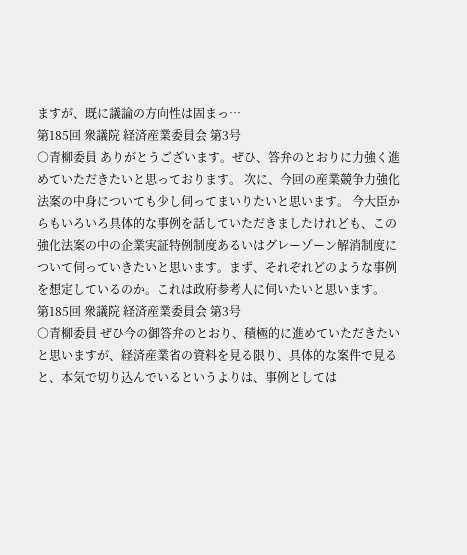ますが、既に議論の方向性は固まっ…
第185回 衆議院 経済産業委員会 第3号
○青柳委員 ありがとうございます。ぜひ、答弁のとおりに力強く進めていただきたいと思っております。 次に、今回の産業競争力強化法案の中身についても少し伺ってまいりたいと思います。 今大臣からもいろいろ具体的な事例を話していただきましたけれども、この強化法案の中の企業実証特例制度あるいはグレーゾーン解消制度について伺っていきたいと思います。まず、それぞれどのような事例を想定しているのか。これは政府参考人に伺いたいと思います。
第185回 衆議院 経済産業委員会 第3号
○青柳委員 ぜひ今の御答弁のとおり、積極的に進めていただきたいと思いますが、経済産業省の資料を見る限り、具体的な案件で見ると、本気で切り込んでいるというよりは、事例としては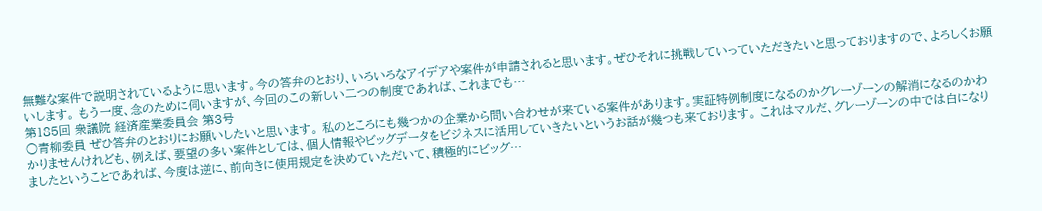無難な案件で説明されているように思います。今の答弁のとおり、いろいろなアイデアや案件が申請されると思います。ぜひそれに挑戦していっていただきたいと思っておりますので、よろしくお願いします。 もう一度、念のために伺いますが、今回のこの新しい二つの制度であれば、これまでも…
第185回 衆議院 経済産業委員会 第3号
○青柳委員 ぜひ答弁のとおりにお願いしたいと思います。 私のところにも幾つかの企業から問い合わせが来ている案件があります。実証特例制度になるのかグレーゾーンの解消になるのかわかりませんけれども、例えば、要望の多い案件としては、個人情報やビッグデータをビジネスに活用していきたいというお話が幾つも来ております。 これはマルだ、グレーゾーンの中では白になりましたということであれば、今度は逆に、前向きに使用規定を決めていただいて、積極的にビッグ…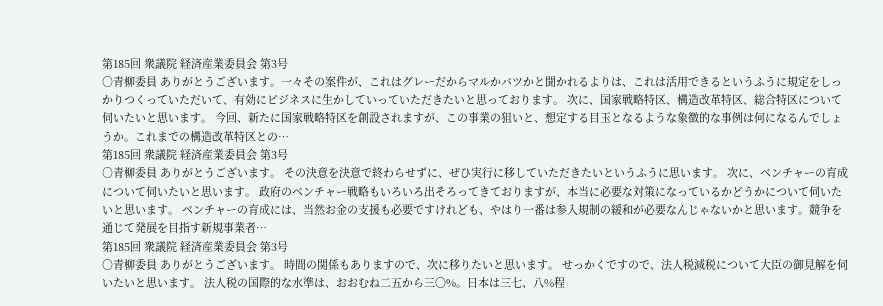第185回 衆議院 経済産業委員会 第3号
○青柳委員 ありがとうございます。一々その案件が、これはグレーだからマルかバツかと聞かれるよりは、これは活用できるというふうに規定をしっかりつくっていただいて、有効にビジネスに生かしていっていただきたいと思っております。 次に、国家戦略特区、構造改革特区、総合特区について伺いたいと思います。 今回、新たに国家戦略特区を創設されますが、この事業の狙いと、想定する目玉となるような象徴的な事例は何になるんでしょうか。これまでの構造改革特区との…
第185回 衆議院 経済産業委員会 第3号
○青柳委員 ありがとうございます。 その決意を決意で終わらせずに、ぜひ実行に移していただきたいというふうに思います。 次に、ベンチャーの育成について伺いたいと思います。 政府のベンチャー戦略もいろいろ出そろってきておりますが、本当に必要な対策になっているかどうかについて伺いたいと思います。 ベンチャーの育成には、当然お金の支援も必要ですけれども、やはり一番は参入規制の緩和が必要なんじゃないかと思います。競争を通じて発展を目指す新規事業者…
第185回 衆議院 経済産業委員会 第3号
○青柳委員 ありがとうございます。 時間の関係もありますので、次に移りたいと思います。 せっかくですので、法人税減税について大臣の御見解を伺いたいと思います。 法人税の国際的な水準は、おおむね二五から三〇%。日本は三七、八%程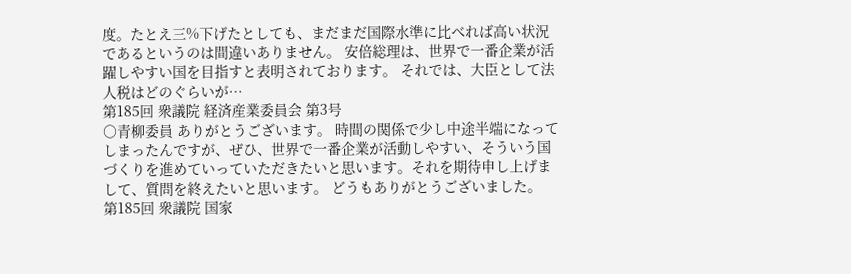度。たとえ三%下げたとしても、まだまだ国際水準に比べれば高い状況であるというのは間違いありません。 安倍総理は、世界で一番企業が活躍しやすい国を目指すと表明されております。 それでは、大臣として法人税はどのぐらいが…
第185回 衆議院 経済産業委員会 第3号
○青柳委員 ありがとうございます。 時間の関係で少し中途半端になってしまったんですが、ぜひ、世界で一番企業が活動しやすい、そういう国づくりを進めていっていただきたいと思います。それを期待申し上げまして、質問を終えたいと思います。 どうもありがとうございました。
第185回 衆議院 国家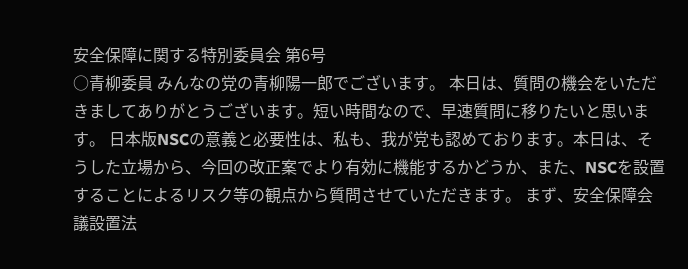安全保障に関する特別委員会 第6号
○青柳委員 みんなの党の青柳陽一郎でございます。 本日は、質問の機会をいただきましてありがとうございます。短い時間なので、早速質問に移りたいと思います。 日本版NSCの意義と必要性は、私も、我が党も認めております。本日は、そうした立場から、今回の改正案でより有効に機能するかどうか、また、NSCを設置することによるリスク等の観点から質問させていただきます。 まず、安全保障会議設置法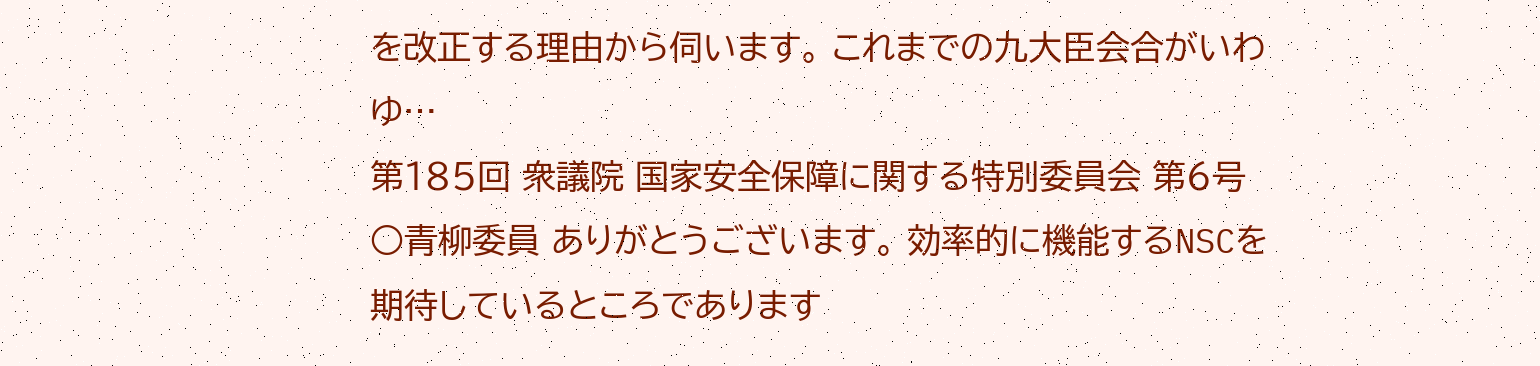を改正する理由から伺います。 これまでの九大臣会合がいわゆ…
第185回 衆議院 国家安全保障に関する特別委員会 第6号
○青柳委員 ありがとうございます。 効率的に機能するNSCを期待しているところであります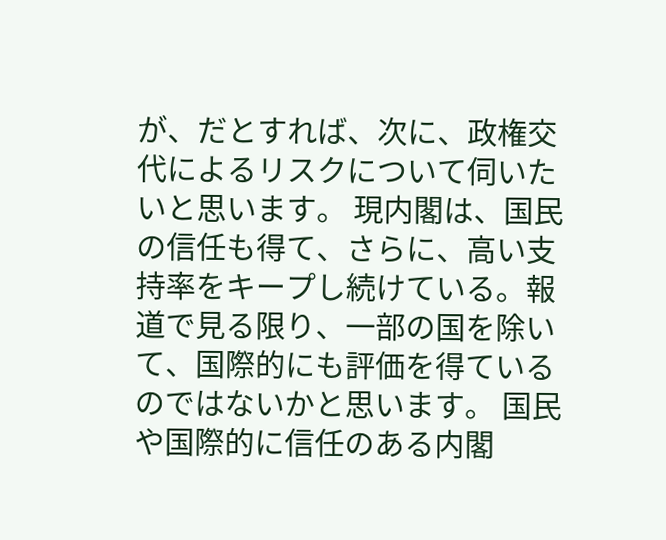が、だとすれば、次に、政権交代によるリスクについて伺いたいと思います。 現内閣は、国民の信任も得て、さらに、高い支持率をキープし続けている。報道で見る限り、一部の国を除いて、国際的にも評価を得ているのではないかと思います。 国民や国際的に信任のある内閣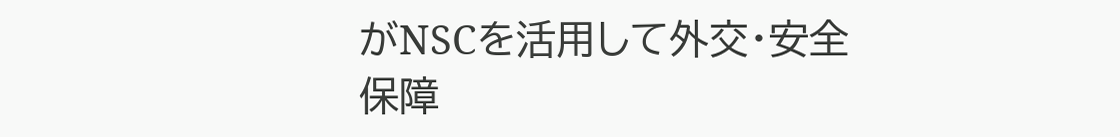がNSCを活用して外交・安全保障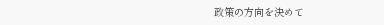政策の方向を決めて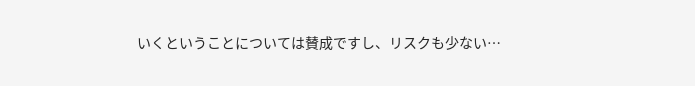いくということについては賛成ですし、リスクも少ない…